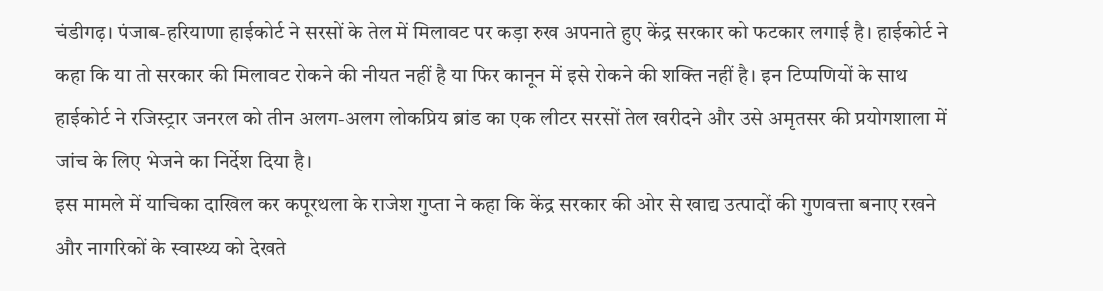चंडीगढ़। पंजाब-हरियाणा हाईकोर्ट ने सरसों के तेल में मिलावट पर कड़ा रुख अपनाते हुए केंद्र सरकार को फटकार लगाई है। हाईकोर्ट ने कहा कि या तो सरकार की मिलावट रोकने की नीयत नहीं है या फिर कानून में इसे रोकने की शक्ति नहीं है। इन टिप्पणियों के साथ हाईकोर्ट ने रजिस्ट्रार जनरल को तीन अलग-अलग लोकप्रिय ब्रांड का एक लीटर सरसों तेल खरीदने और उसे अमृतसर की प्रयोगशाला में जांच के लिए भेजने का निर्देश दिया है।
इस मामले में याचिका दाखिल कर कपूरथला के राजेश गुप्ता ने कहा कि केंद्र सरकार की ओर से खाद्य उत्पादों की गुणवत्ता बनाए रखने और नागरिकों के स्वास्थ्य को देखते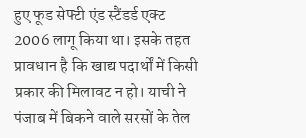हुए फूड सेफ्टी एंड स्टैंडर्ड एक्ट 2006 लागू किया था। इसके तहत प्रावधान है कि खाद्य पदार्थों में किसी प्रकार की मिलावट न हो। याची ने पंजाब में बिकने वाले सरसों के तेल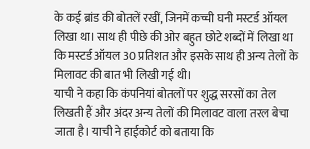के कई ब्रांड की बोतलें रखीं, जिनमें कच्ची घनी मस्टर्ड ऑयल लिखा था। साथ ही पीछे की ओर बहुत छोटे शब्दों में लिखा था कि मस्टर्ड ऑयल 30 प्रतिशत और इसके साथ ही अन्य तेलों के मिलावट की बात भी लिखी गई थी।
याची ने कहा कि कंपनियां बोतलों पर शुद्ध सरसों का तेल लिखती हैं और अंदर अन्य तेलों की मिलावट वाला तरल बेचा जाता है। याची ने हाईकोर्ट को बताया कि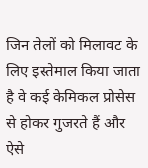जिन तेलों को मिलावट के लिए इस्तेमाल किया जाता है वे कई केमिकल प्रोसेस से होकर गुजरते हैं और ऐसे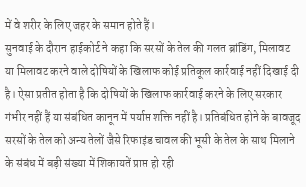में वे शरीर के लिए जहर के समान होते हैं।
सुनवाई के दौरान हाईकोर्ट ने कहा कि सरसों के तेल की गलत ब्रांडिंग, मिलावट या मिलावट करने वाले दोषियों के खिलाफ कोई प्रतिकूल कार्रवाई नहीं दिखाई दी है। ऐसा प्रतीत होता है कि दोषियों के खिलाफ कार्रवाई करने के लिए सरकार गंभीर नहीं हैं या संबंधित कानून में पर्याप्त शक्ति नहीं है। प्रतिबंधित होने के बावजूद सरसों के तेल को अन्य तेलों जैसे रिफाइंड चावल की भूसी के तेल के साथ मिलाने के संबंध में बड़ी संख्या में शिकायतें प्राप्त हो रही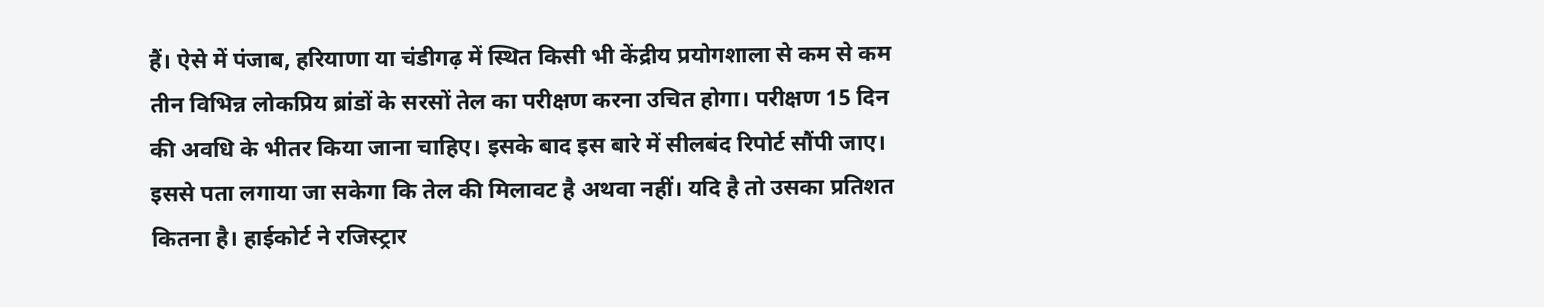हैं। ऐसे में पंजाब, हरियाणा या चंडीगढ़ में स्थित किसी भी केंद्रीय प्रयोगशाला से कम से कम तीन विभिन्न लोकप्रिय ब्रांडों के सरसों तेल का परीक्षण करना उचित होगा। परीक्षण 15 दिन की अवधि के भीतर किया जाना चाहिए। इसके बाद इस बारे में सीलबंद रिपोर्ट सौंपी जाए। इससे पता लगाया जा सकेगा कि तेल की मिलावट है अथवा नहीं। यदि है तो उसका प्रतिशत कितना है। हाईकोर्ट ने रजिस्ट्रार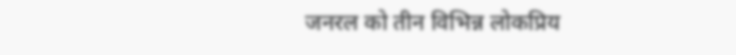जनरल को तीन विभिन्न लोकप्रिय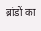ब्रांडों का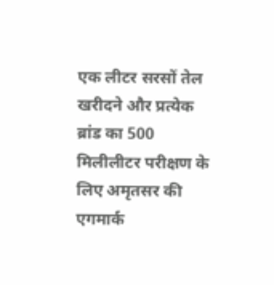एक लीटर सरसों तेल खरीदने और प्रत्येक ब्रांड का 500 मिलीलीटर परीक्षण के लिए अमृतसर की एगमार्क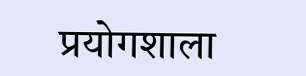प्रयोगशाला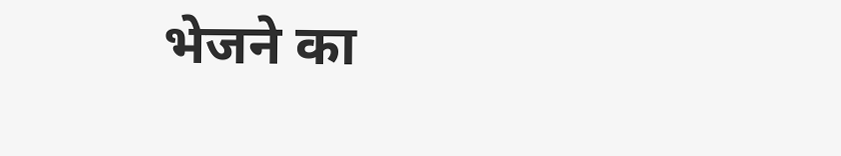भेजने का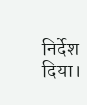निर्देश दिया।